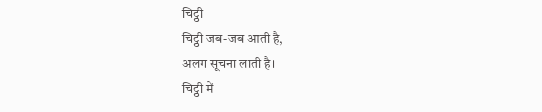चिट्ठी
चिट्ठी जब-जब आती है,
अलग सूचना लाती है।
चिट्ठी में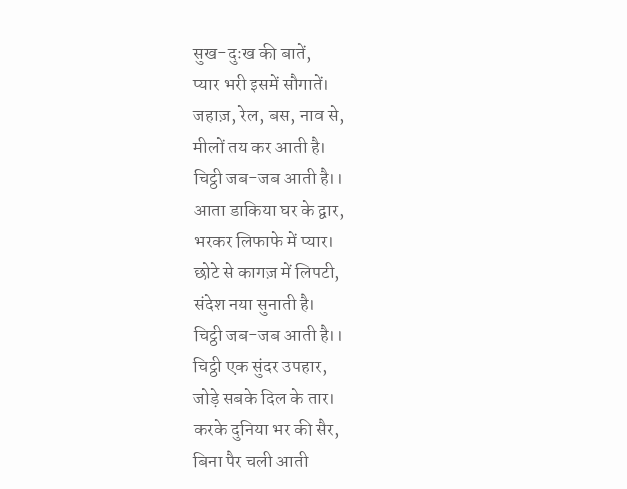सुख-दुःख की बातें,
प्यार भरी इसमें सौगातें।
जहाज़, रेल, बस, नाव से,
मीलों तय कर आती है।
चिट्ठी जब-जब आती है।।
आता डाकिया घर के द्वार,
भरकर लिफाफे में प्यार।
छोटे से कागज़ में लिपटी,
संदेश नया सुनाती है।
चिट्ठी जब-जब आती है।।
चिट्ठी एक सुंदर उपहार,
जोड़े सबके दिल के तार।
करके दुनिया भर की सैर,
बिना पैर चली आती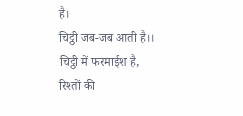है।
चिट्ठी जब-जब आती है।।
चिट्ठी में फरमाईश है,
रिश्तों की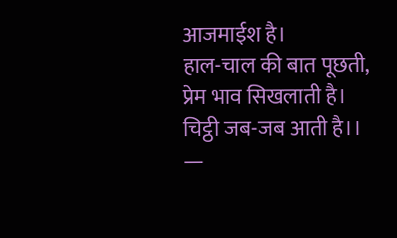आजमाईश है।
हाल-चाल की बात पूछती,
प्रेम भाव सिखलाती है।
चिट्ठी जब-जब आती है।।
—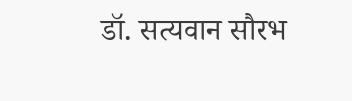डॉ. सत्यवान सौरभ